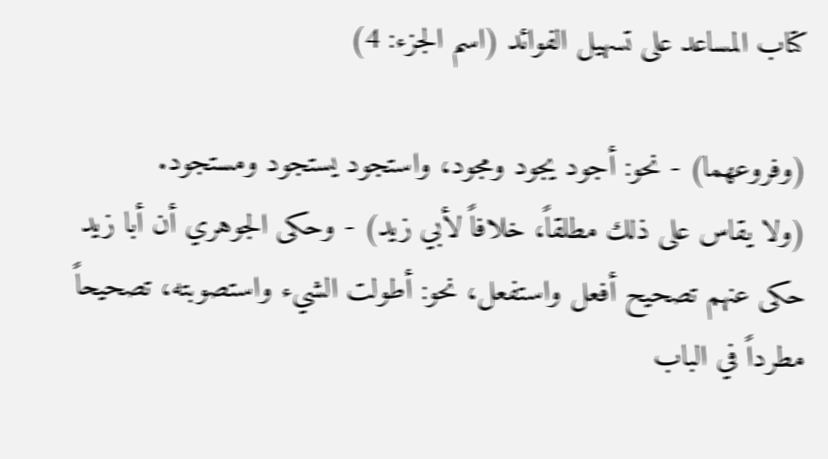كتاب المساعد على تسهيل الفوائد (اسم الجزء: 4)

(وفروعهما) - نحو: أجود يجود ومجود، واستجود يستجود ومستجود.
(ولا يقاس على ذلك مطلقاً، خلافاً لأبي زيد) - وحكى الجوهري أن أبا زيد حكى عنهم تصحيح أفعل واستفعل، نحو: أطولت الشيء واستصوبته، تصحيحاً مطرداً في الباب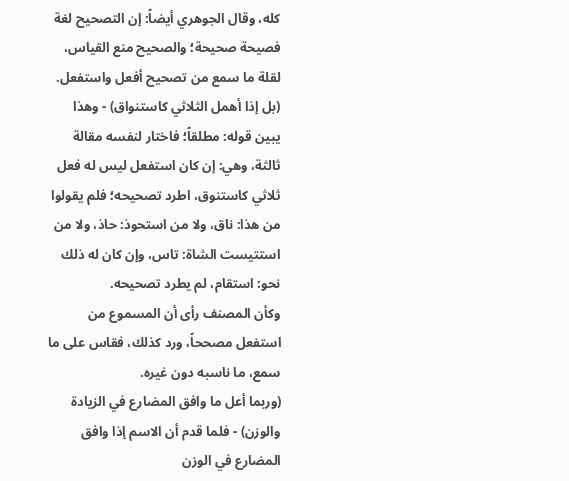كله، وقال الجوهري أيضاً: إن التصحيح لغة فصيحة صحيحة؛ والصحيح منع القياس، لقلة ما سمع من تصحيح أفعل واستفعل.
(بل إذا أهمل الثلاثي كاستنواق) - وهذا يبين قوله: مطلقاً؛ فاختار لنفسه مقالة ثالثة، وهي: إن كان استفعل ليس له فعل ثلاثي كاستنوق، اطرد تصحيحه؛ فلم يقولوا من هذا: ناق، ولا من استحوذ: حاذ، ولا من استتيست الشاة: تاس، وإن كان له ذلك نحو: استقام، لم يطرد تصحيحه.
وكأن المصنف رأى أن المسموع من استفعل مصححاً، ورد كذلك، فقاس على ما سمع، ما ناسبه دون غيره.
(وربما أعل ما وافق المضارع في الزيادة والوزن) - فلما قدم أن الاسم إذا وافق المضارع في الوزن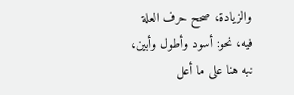والزيادة، صحح حرف العلة فيه، نحو: أسود وأطول وأبين، نبه هنا على ما أعل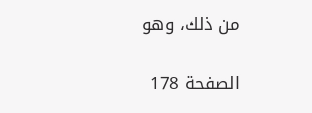من ذلك، وهو

الصفحة 178